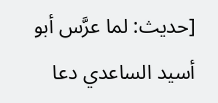[حديث: لما عرَّس أبو أسيد الساعدي دعا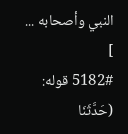النبي وأصحابه ... ]
5182# قوله: (حَدَّثَنَا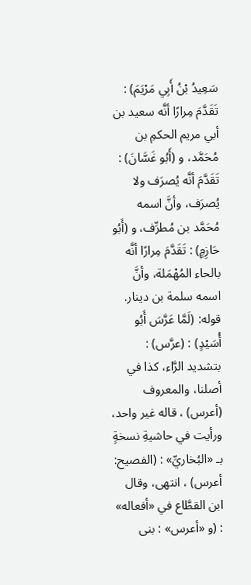سَعِيدُ بْنُ أَبِي مَرْيَمَ) : تَقَدَّمَ مِرارًا أنَّه سعيد بن أبي مريم الحكمِ بن مُحَمَّد، و (أَبُو غَسَّانَ) : تَقَدَّمَ أنَّه يُصرَف ولا يُصرَف، وأنَّ اسمه مُحَمَّد بن مُطرِّف، و (أَبُو حَازِمٍ) : تَقَدَّمَ مِرارًا أنَّه بالحاء المُهْمَلة، وأنَّ اسمه سلمة بن دينار.
قوله: (لَمَّا عَرَّسَ أَبُو أُسَيْدٍ) : (عرَّس) : بتشديد الرَّاء، كذا في أصلنا، والمعروف (أعرس) ، قاله غير واحد، ورأيت في حاشيةِ نسخةٍ بـ «البُخاريِّ» : (الفصيح: أعرس) ، انتهى، وقال ابن القطَّاع في «أفعاله» : (و «أعرس» : بنى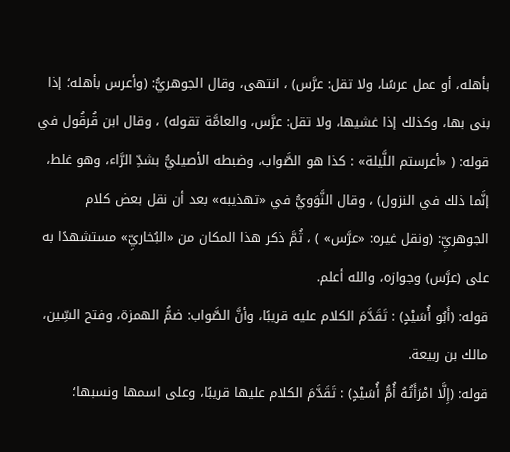بأهله، أو عمل عرسًا، ولا تقل: عرَّس) ، انتهى، وقال الجوهريُّ: (وأعرس بأهله؛ إذا بنى بها، وكذلك إذا غشيها، ولا تقل: عرَّس، والعامَّة تقوله) ، وقال ابن قُرقُول في قوله: ( «أعرستم اللَّيلة» : كذا هو الصَّواب، وضبطه الأصيليُّ بشدِّ الرَّاء، وهو غلط، إنَّما ذلك في النزول) ، وقال النَّوَويُّ في «تهذيبه» بعد أن نقل بعض كلام الجوهريِّ: (ونقل غيره: «عرَّس» ) ، ثُمَّ ذكر هذا المكان من «البُخاريِّ» مستشهدًا به على (عرَّس) وجوازه، والله أعلم.
قوله: (أَبُو أُسَيْدٍ) : تَقَدَّمَ الكلام عليه قريبًا، وأنَّ الصَّواب: ضمُّ الهمزة، وفتح السِّين، مالك بن ربيعة.
قوله: (إِلَّا امْرَأَتُهُ أُمُّ أُسَيْدٍ) : تَقَدَّمَ الكلام عليها قريبًا، وعلى اسمها ونسبها؛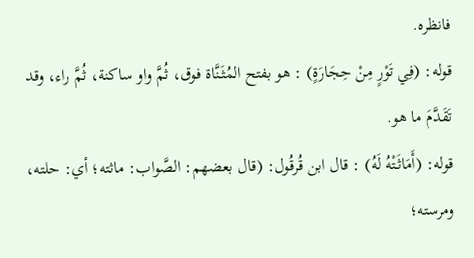فانظره.
قوله: (فِي تَوْرٍ مِنْ حِجَارَةٍ) : هو بفتح المُثَنَّاة فوق، ثُمَّ واو ساكنة، ثُمَّ راء، وقد تَقَدَّمَ ما هو.
قوله: (أَمَاثَتْهُ لَهُ) : قال ابن قُرقُول: (قال بعضهم: الصَّواب: ماثته؛ أي: حلته، ومرسته؛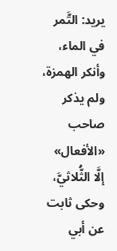يريد: التَّمر في الماء، وأنكر الهمزة، ولم يذكر صاحب «الأفعال» إلَّا الثُّلاثيَّ، وحكى ثابت عن أبي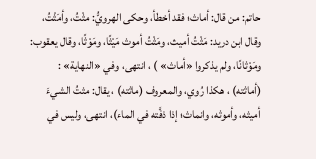حاتم: من قال: أماث؛ فقد أخطأ، وحكى الهرويُّ: مثْتُ، وأمَثْتُ، وقال ابن دريد: مَثْتُ أميث، ومَثْتُ أموث مَيْثًا، ومَوْثًا، وقال يعقوب: ومَوْثانًا، ولم يذكروا «أماث» ) ، انتهى، وفي «النهاية» : (أماثته) ، هكذا رُوي، والمعروف (ماثته) ، يقال: مثتُ الشيءَ أميثه، وأموثه، وانماث؛ إذا ذفَّته في الماء)، انتهى، وليس في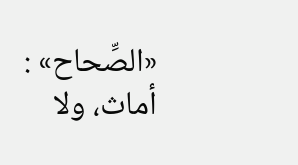«الصِّحاح» : أماث، ولا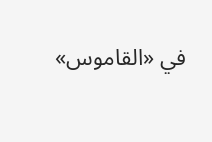في «القاموس»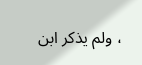، ولم يذكر ابن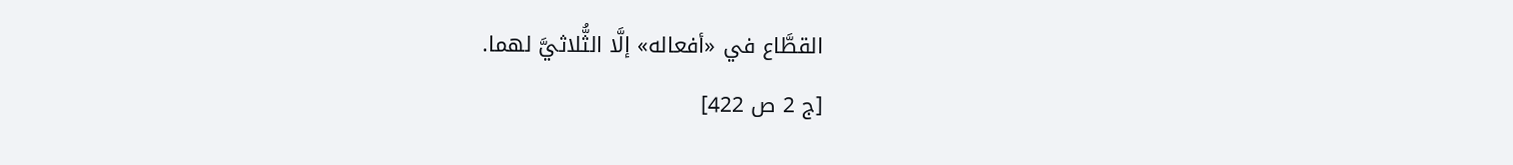القطَّاع في «أفعاله» إلَّا الثُّلاثيَّ لهما.
[ج 2 ص 422]